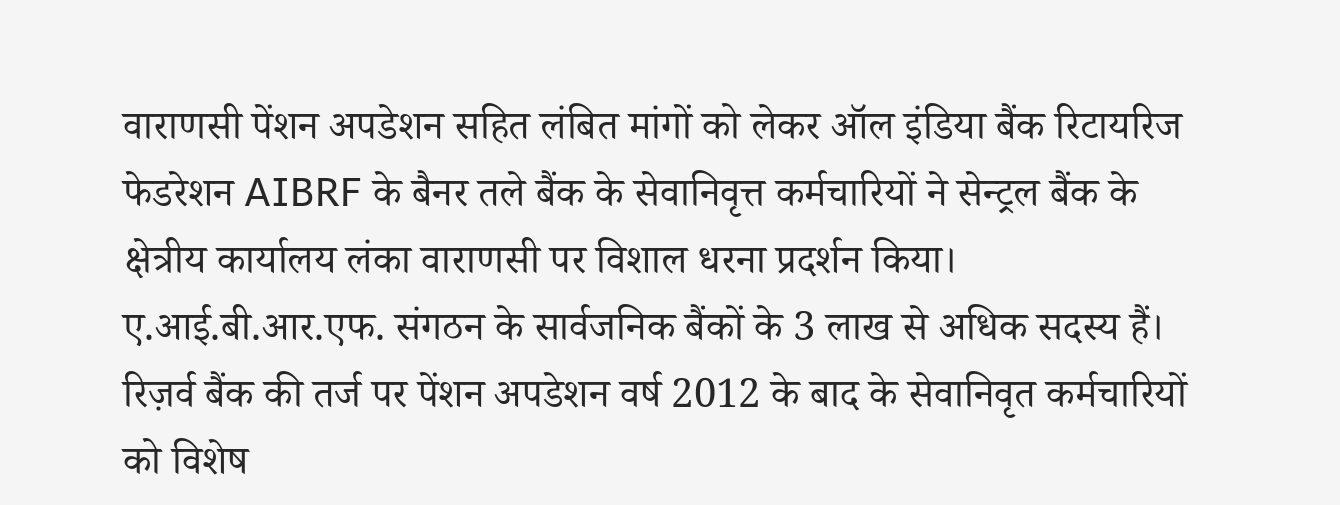वाराणसी पेंशन अपडेशन सहित लंबित मांगों को लेकर ऑल इंडिया बैंक रिटायरिज फेडरेशन AIBRF के बैनर तले बैंक के सेवानिवृत्त कर्मचारियों ने सेन्ट्रल बैंक के क्षेत्रीय कार्यालय लंका वाराणसी पर विशाल धरना प्रदर्शन किया। ए.आई.बी.आर.एफ. संगठन के सार्वजनिक बैंकों के 3 लाख से अधिक सदस्य हैं। रिज़र्व बैंक की तर्ज पर पेंशन अपडेशन वर्ष 2012 के बाद के सेवानिवृत कर्मचारियों को विशेष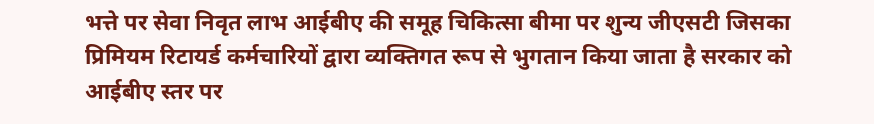भत्ते पर सेवा निवृत लाभ आईबीए की समूह चिकित्सा बीमा पर शुन्य जीएसटी जिसका प्रिमियम रिटायर्ड कर्मचारियों द्वारा व्यक्तिगत रूप से भुगतान किया जाता है सरकार को आईबीए स्तर पर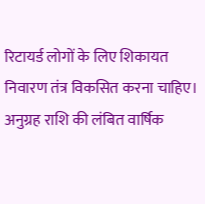रिटायर्ड लोगों के लिए शिकायत निवारण तंत्र विकसित करना चाहिए। अनुग्रह राशि की लंबित वार्षिक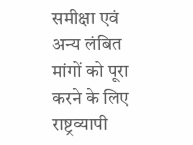समीक्षा एवं अन्य लंबित मांगों को पूरा करने के लिए राष्ट्रव्यापी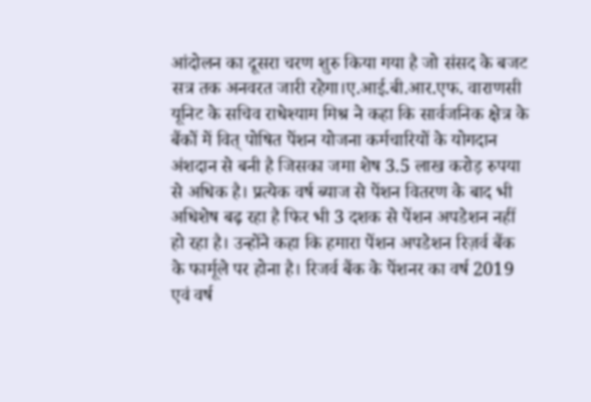आंदोलन का दूसरा चरण शुरु किया गया है जो संसद के बजट सत्र तक अनवरत जारी रहेगा।ए.आई.बी.आर.एफ. वाराणसी यूनिट के सचिव राधेश्याम मिश्र ने कहा कि सार्वजनिक क्षेत्र के बैंकों में वित् पोषित पेंशन योजना कर्मचारियों के योगदान अंशदान से बनी है जिसका जमा शेष 3.5 लाख करोड़ रुपया से अधिक है। प्रत्येक वर्ष ब्याज से पेंशन वितरण के बाद भी अधिशेष बढ़ रहा है फिर भी 3 दशक से पेंशन अपडेशन नहीं हो रहा है। उन्होंने कहा कि हमारा पेंशन अपडेशन रिज़र्व बैंक के फार्मूले पर होना है। रिजर्व बैंक के पेंशनर का वर्ष 2019 एवं वर्ष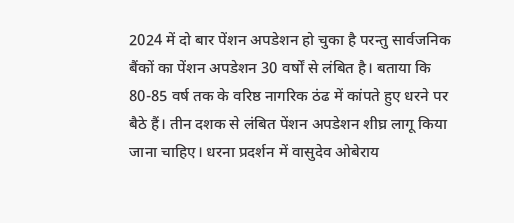2024 में दो बार पेंशन अपडेशन हो चुका है परन्तु सार्वजनिक बैंकों का पेंशन अपडेशन 30 वर्षों से लंबित है। बताया कि 80-85 वर्ष तक के वरिष्ठ नागरिक ठंढ में कांपते हुए धरने पर बैठे हैं। तीन दशक से लंबित पेंशन अपडेशन शीघ्र लागू किया जाना चाहिए। धरना प्रदर्शन में वासुदेव ओबेराय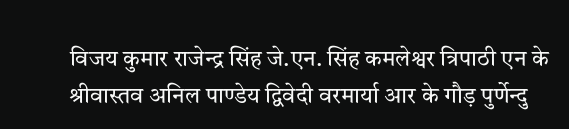विजय कुमार राजेन्द्र सिंह जे.एन. सिंह कमलेश्वर त्रिपाठी एन के श्रीवास्तव अनिल पाण्डेय द्विवेदी वरमार्या आर के गौड़ पुर्णेन्दु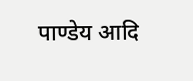पाण्डेय आदि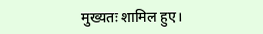मुख्यतः शामिल हुए।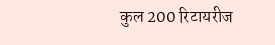कुल 200 रिटायरीज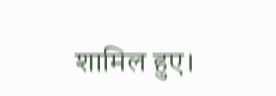शामिल हुए।